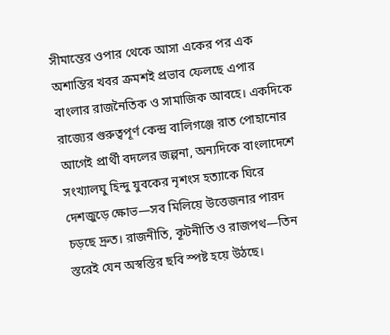সীমান্তের ওপার থেকে আসা একের পর এক অশান্তির খবর ক্রমশই প্রভাব ফেলছে এপার বাংলার রাজনৈতিক ও সামাজিক আবহে। একদিকে রাজ্যের গুরুত্বপূর্ণ কেন্দ্র বালিগঞ্জে রাত পোহানোর আগেই প্রার্থী বদলের জল্পনা, অন্যদিকে বাংলাদেশে সংখ্যালঘু হিন্দু যুবকের নৃশংস হত্যাকে ঘিরে দেশজুড়ে ক্ষোভ—সব মিলিয়ে উত্তেজনার পারদ চড়ছে দ্রুত। রাজনীতি, কূটনীতি ও রাজপথ—তিন স্তরেই যেন অস্বস্তির ছবি স্পষ্ট হয়ে উঠছে।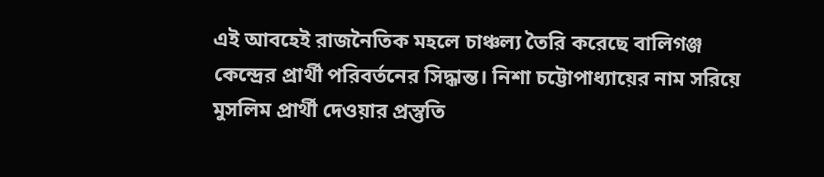এই আবহেই রাজনৈতিক মহলে চাঞ্চল্য তৈরি করেছে বালিগঞ্জ কেন্দ্রের প্রার্থী পরিবর্তনের সিদ্ধান্ত। নিশা চট্টোপাধ্যায়ের নাম সরিয়ে মুসলিম প্রার্থী দেওয়ার প্রস্তুতি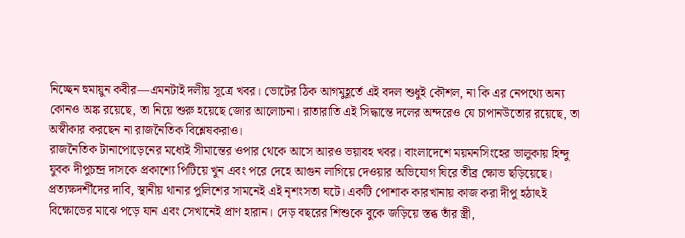নিচ্ছেন হুমায়ুন কবীর—এমনটাই দলীয় সূত্রে খবর। ভোটের ঠিক আগমুহূর্তে এই বদল শুধুই কৌশল, না কি এর নেপথ্যে অন্য কোনও অঙ্ক রয়েছে, তা নিয়ে শুরু হয়েছে জোর আলোচনা। রাতারাতি এই সিদ্ধান্তে দলের অন্দরেও যে চাপানউতোর রয়েছে, তা অস্বীকার করছেন না রাজনৈতিক বিশ্লেষকরাও।
রাজনৈতিক টানাপোড়েনের মধ্যেই সীমান্তের ওপার থেকে আসে আরও ভয়াবহ খবর। বাংলাদেশে ময়মনসিংহের ভালুকায় হিন্দু যুবক দীপুচন্দ্র দাসকে প্রকাশ্যে পিটিয়ে খুন এবং পরে দেহে আগুন লাগিয়ে দেওয়ার অভিযোগ ঘিরে তীব্র ক্ষোভ ছড়িয়েছে। প্রত্যক্ষদর্শীদের দাবি, স্থানীয় থানার পুলিশের সামনেই এই নৃশংসতা ঘটে। একটি পোশাক কারখানায় কাজ করা দীপু হঠাৎই বিক্ষোভের মাঝে পড়ে যান এবং সেখানেই প্রাণ হারান। দেড় বছরের শিশুকে বুকে জড়িয়ে স্তব্ধ তাঁর স্ত্রী,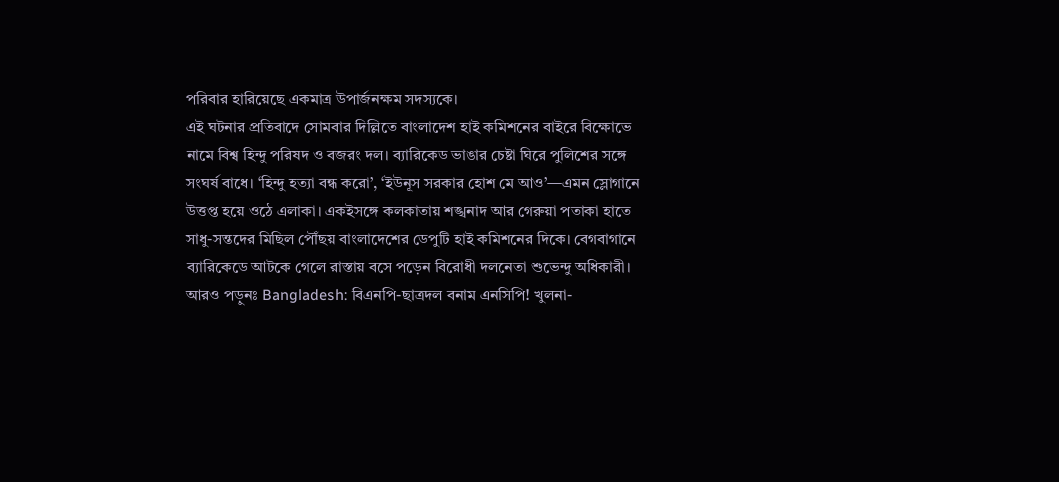পরিবার হারিয়েছে একমাত্র উপার্জনক্ষম সদস্যকে।
এই ঘটনার প্রতিবাদে সোমবার দিল্লিতে বাংলাদেশ হাই কমিশনের বাইরে বিক্ষোভে নামে বিশ্ব হিন্দু পরিষদ ও বজরং দল। ব্যারিকেড ভাঙার চেষ্টা ঘিরে পুলিশের সঙ্গে সংঘর্ষ বাধে। ‘হিন্দু হত্যা বন্ধ করো’, ‘ইউনূস সরকার হোশ মে আও’—এমন স্লোগানে উত্তপ্ত হয়ে ওঠে এলাকা। একইসঙ্গে কলকাতায় শঙ্খনাদ আর গেরুয়া পতাকা হাতে সাধু-সন্তদের মিছিল পৌঁছয় বাংলাদেশের ডেপুটি হাই কমিশনের দিকে। বেগবাগানে ব্যারিকেডে আটকে গেলে রাস্তায় বসে পড়েন বিরোধী দলনেতা শুভেন্দু অধিকারী।
আরও পড়ুনঃ Bangladesh: বিএনপি-ছাত্রদল বনাম এনসিপি! খুলনা-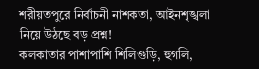শরীয়তপুরে নির্বাচনী নাশকতা, আইনশৃঙ্খলা নিয়ে উঠছে বড় প্রশ্ন!
কলকাতার পাশাপাশি শিলিগুড়ি, হুগলি,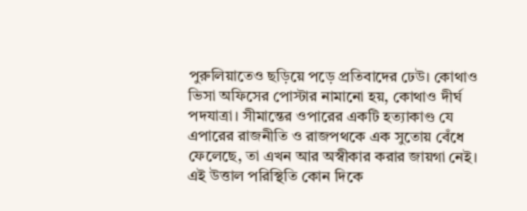পুরুলিয়াতেও ছড়িয়ে পড়ে প্রতিবাদের ঢেউ। কোথাও ভিসা অফিসের পোস্টার নামানো হয়, কোথাও দীর্ঘ পদযাত্রা। সীমান্তের ওপারের একটি হত্যাকাণ্ড যে এপারের রাজনীতি ও রাজপথকে এক সুতোয় বেঁধে ফেলেছে, তা এখন আর অস্বীকার করার জায়গা নেই। এই উত্তাল পরিস্থিতি কোন দিকে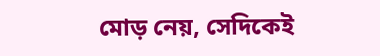মোড় নেয়, সেদিকেই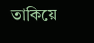তাকিয়ে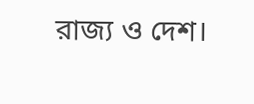রাজ্য ও দেশ।